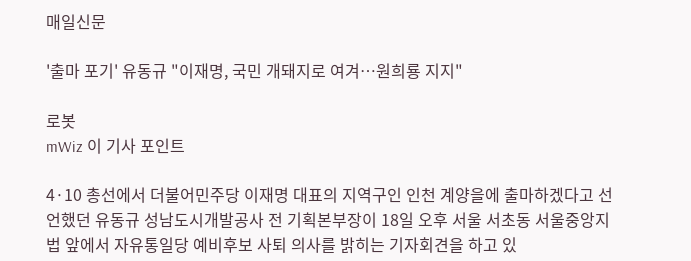매일신문

'출마 포기' 유동규 "이재명, 국민 개돼지로 여겨…원희룡 지지"

로봇
mWiz 이 기사 포인트

4·10 총선에서 더불어민주당 이재명 대표의 지역구인 인천 계양을에 출마하겠다고 선언했던 유동규 성남도시개발공사 전 기획본부장이 18일 오후 서울 서초동 서울중앙지법 앞에서 자유통일당 예비후보 사퇴 의사를 밝히는 기자회견을 하고 있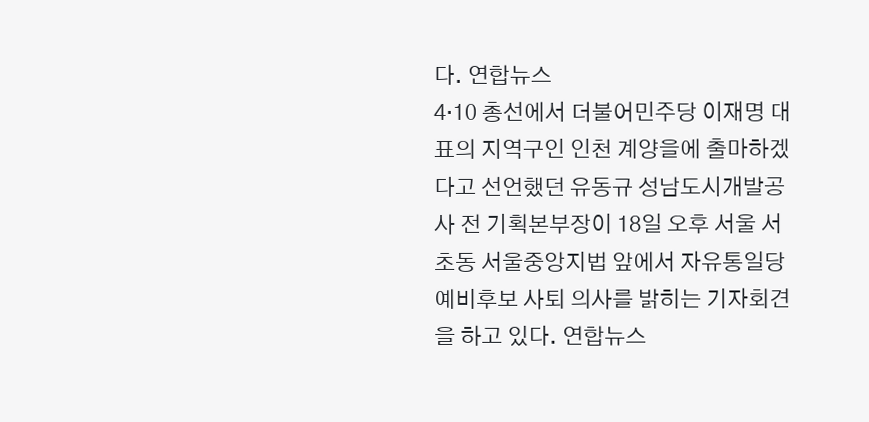다. 연합뉴스
4·10 총선에서 더불어민주당 이재명 대표의 지역구인 인천 계양을에 출마하겠다고 선언했던 유동규 성남도시개발공사 전 기획본부장이 18일 오후 서울 서초동 서울중앙지법 앞에서 자유통일당 예비후보 사퇴 의사를 밝히는 기자회견을 하고 있다. 연합뉴스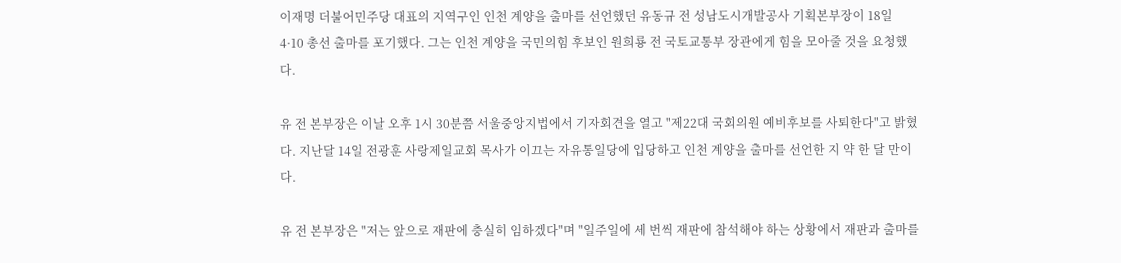이재명 더불어민주당 대표의 지역구인 인천 계양을 출마를 선언했던 유동규 전 성남도시개발공사 기획본부장이 18일 4·10 총선 출마를 포기했다. 그는 인천 계양을 국민의힘 후보인 원희룡 전 국토교통부 장관에게 힘을 모아줄 것을 요청했다.

유 전 본부장은 이날 오후 1시 30분쯤 서울중앙지법에서 기자회견을 열고 "제22대 국회의원 예비후보를 사퇴한다"고 밝혔다. 지난달 14일 전광훈 사랑제일교회 목사가 이끄는 자유통일당에 입당하고 인천 계양을 출마를 선언한 지 약 한 달 만이다.

유 전 본부장은 "저는 앞으로 재판에 충실히 임하겠다"며 "일주일에 세 번씩 재판에 참석해야 하는 상황에서 재판과 출마를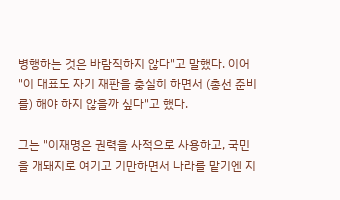병행하는 것은 바람직하지 않다"고 말했다. 이어 "이 대표도 자기 재판을 충실히 하면서 (총선 준비를) 해야 하지 않을까 싶다"고 했다.

그는 "이재명은 권력을 사적으로 사용하고, 국민을 개돼지로 여기고 기만하면서 나라를 맡기엔 지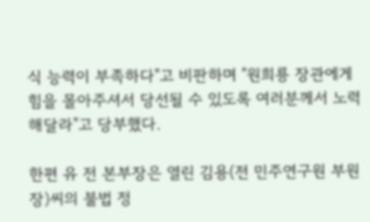식 능력이 부족하다"고 비판하며 "원희룡 장관에게 힘을 몰아주셔서 당선될 수 있도록 여러분께서 노력해달라"고 당부했다.

한편 유 전 본부장은 열린 김용(전 민주연구원 부원장)씨의 불법 정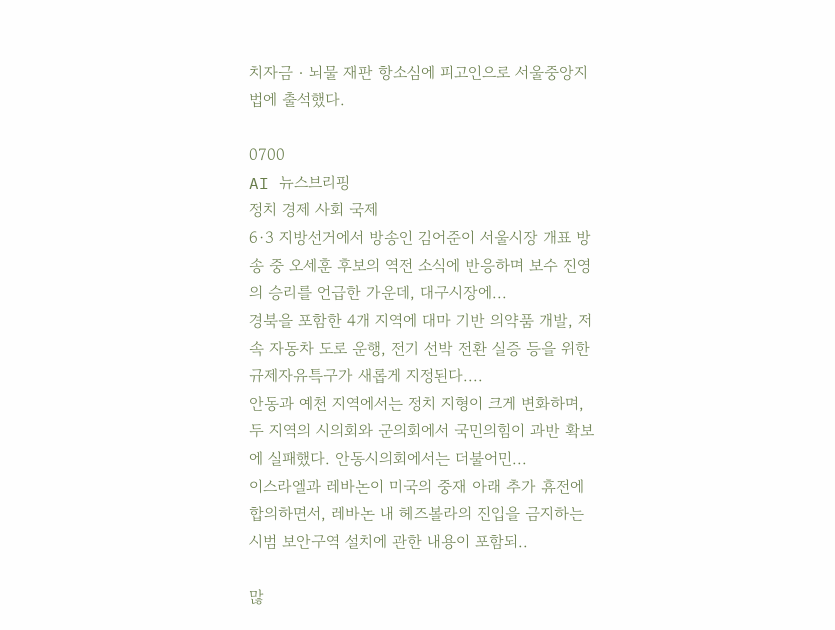치자금‧뇌물 재판 항소심에 피고인으로 서울중앙지법에 출석했다.

0700
AI 뉴스브리핑
정치 경제 사회 국제
6·3 지방선거에서 방송인 김어준이 서울시장 개표 방송 중 오세훈 후보의 역전 소식에 반응하며 보수 진영의 승리를 언급한 가운데, 대구시장에...
경북을 포함한 4개 지역에 대마 기반 의약품 개발, 저속 자동차 도로 운행, 전기 선박 전환 실증 등을 위한 규제자유특구가 새롭게 지정된다....
안동과 예천 지역에서는 정치 지형이 크게 변화하며, 두 지역의 시의회와 군의회에서 국민의힘이 과반 확보에 실패했다. 안동시의회에서는 더불어민...
이스라엘과 레바논이 미국의 중재 아래 추가 휴전에 합의하면서, 레바논 내 헤즈볼라의 진입을 금지하는 시범 보안구역 설치에 관한 내용이 포함되..

많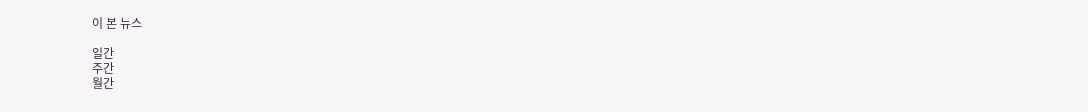이 본 뉴스

일간
주간
월간